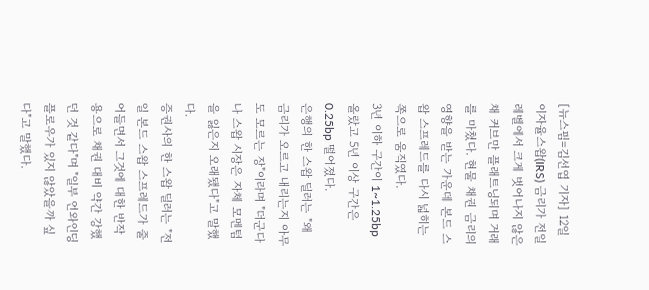[뉴스핌=김선엽 기자] 12일 이자율스왑(IRS) 금리가 전일 레벨에서 크게 벗어나지 않은 채 커브만 플래트닝되며 거래를 마쳤다. 현물 채권 금리의 영향을 받는 가운데 본드 스왑 스프레드를 다시 넓히는 쪽으로 움직였다.
3년 이하 구간이 1~1.25bp 올랐고 5년 이상 구간은 0.25bp 떨어졌다.
은행의 한 스왑 딜러는 "왜 금리가 오르고 내리는지 아무도 모르는 장"이라며 "더군다나 스왑 시장은 자체 모멘텀을 잃은지 오래됐다"고 말했다.
증권사의 한 스왑 딜러는 "전일 본드 스왑 스프레드가 줄어들면서 그것에 대한 반작용으로 채권 대비 약간 강했던 것 같다"며 "일부 언와인딩 플로우가 있지 않았을까 싶다"고 말했다.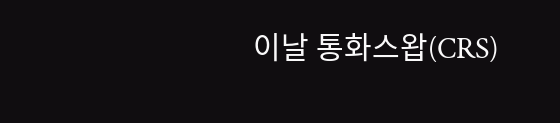이날 통화스왑(CRS)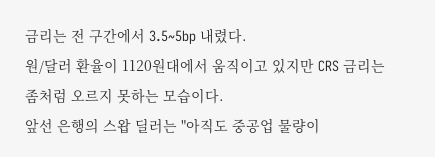금리는 전 구간에서 3.5~5bp 내렸다.
원/달러 환율이 1120원대에서 움직이고 있지만 CRS 금리는 좀처럼 오르지 못하는 모습이다.
앞선 은행의 스왑 딜러는 "아직도 중공업 물량이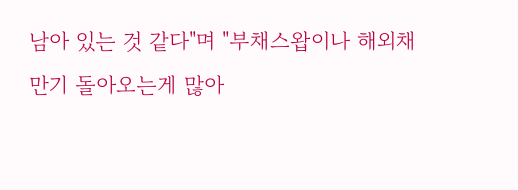남아 있는 것 같다"며 "부채스왑이나 해외채 만기 돌아오는게 많아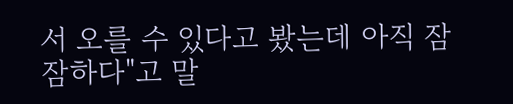서 오를 수 있다고 봤는데 아직 잠잠하다"고 말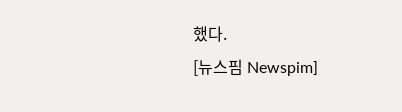했다.
[뉴스핌 Newspim]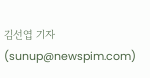김선엽 기자 (sunup@newspim.com)